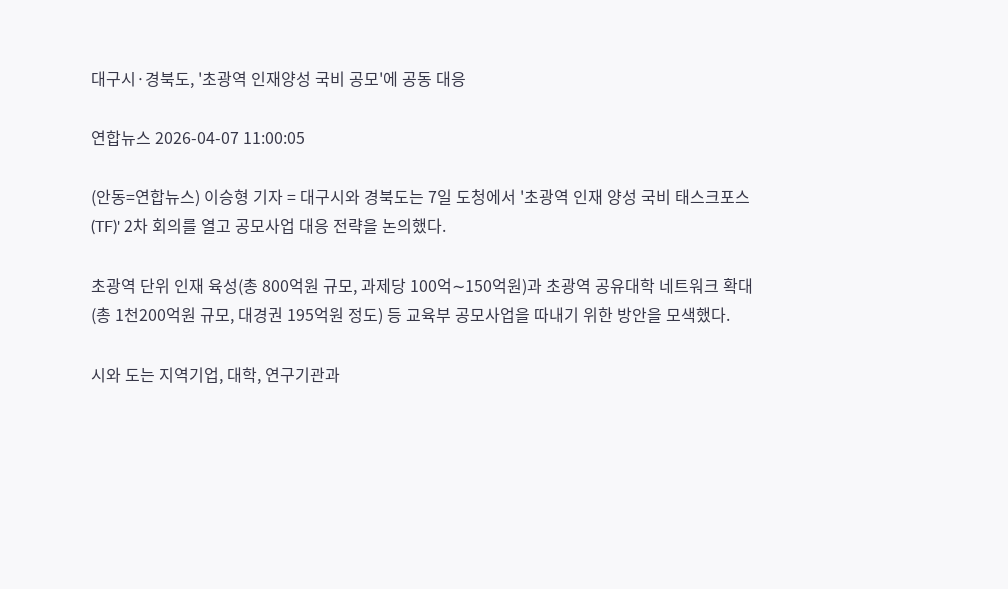대구시·경북도, '초광역 인재양성 국비 공모'에 공동 대응

연합뉴스 2026-04-07 11:00:05

(안동=연합뉴스) 이승형 기자 = 대구시와 경북도는 7일 도청에서 '초광역 인재 양성 국비 태스크포스(TF)' 2차 회의를 열고 공모사업 대응 전략을 논의했다.

초광역 단위 인재 육성(총 800억원 규모, 과제당 100억∼150억원)과 초광역 공유대학 네트워크 확대(총 1천200억원 규모, 대경권 195억원 정도) 등 교육부 공모사업을 따내기 위한 방안을 모색했다.

시와 도는 지역기업, 대학, 연구기관과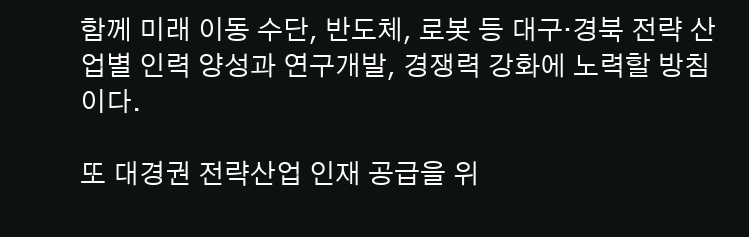함께 미래 이동 수단, 반도체, 로봇 등 대구·경북 전략 산업별 인력 양성과 연구개발, 경쟁력 강화에 노력할 방침이다.

또 대경권 전략산업 인재 공급을 위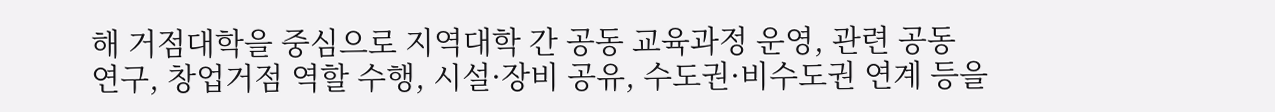해 거점대학을 중심으로 지역대학 간 공동 교육과정 운영, 관련 공동 연구, 창업거점 역할 수행, 시설·장비 공유, 수도권·비수도권 연계 등을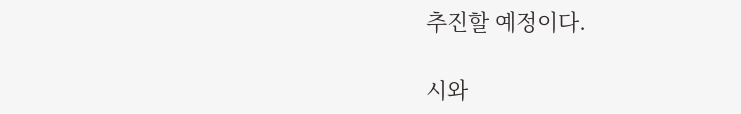추진할 예정이다.

시와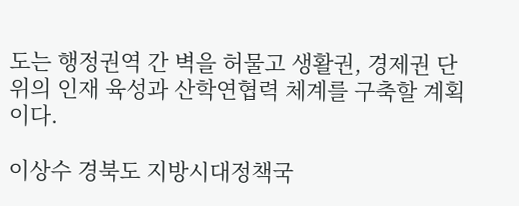도는 행정권역 간 벽을 허물고 생활권, 경제권 단위의 인재 육성과 산학연협력 체계를 구축할 계획이다.

이상수 경북도 지방시대정책국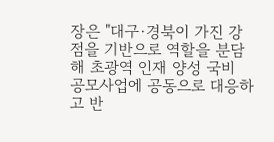장은 "대구·경북이 가진 강점을 기반으로 역할을 분담해 초광역 인재 양성 국비 공모사업에 공동으로 대응하고 반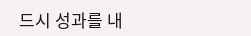드시 성과를 내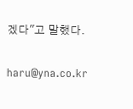겠다"고 말했다.

haru@yna.co.kr